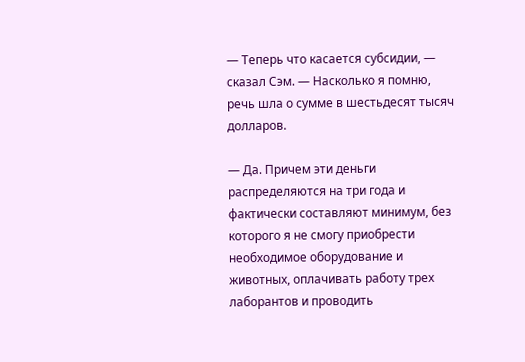— Теперь что касается субсидии, — сказал Сэм. — Насколько я помню, речь шла о сумме в шестьдесят тысяч долларов.

— Да. Причем эти деньги распределяются на три года и фактически составляют минимум, без которого я не смогу приобрести необходимое оборудование и животных, оплачивать работу трех лаборантов и проводить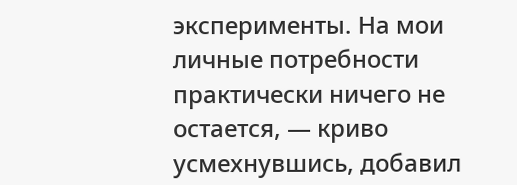эксперименты. На мои личные потребности практически ничего не остается, — криво усмехнувшись, добавил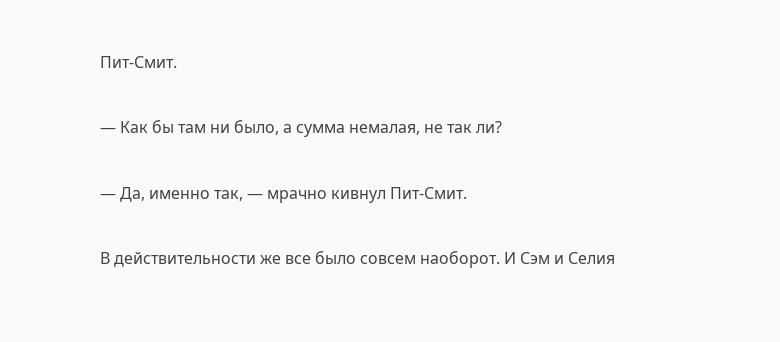Пит-Смит.

— Как бы там ни было, а сумма немалая, не так ли?

— Да, именно так, — мрачно кивнул Пит-Смит.

В действительности же все было совсем наоборот. И Сэм и Селия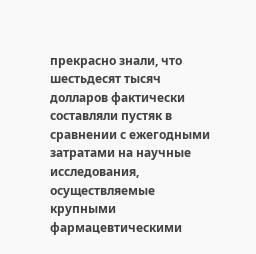прекрасно знали, что шестьдесят тысяч долларов фактически составляли пустяк в сравнении с ежегодными затратами на научные исследования, осуществляемые крупными фармацевтическими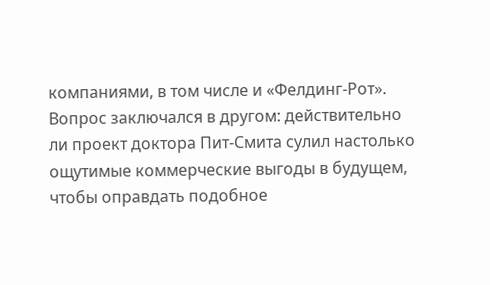компаниями, в том числе и «Фелдинг-Рот». Вопрос заключался в другом: действительно ли проект доктора Пит-Смита сулил настолько ощутимые коммерческие выгоды в будущем, чтобы оправдать подобное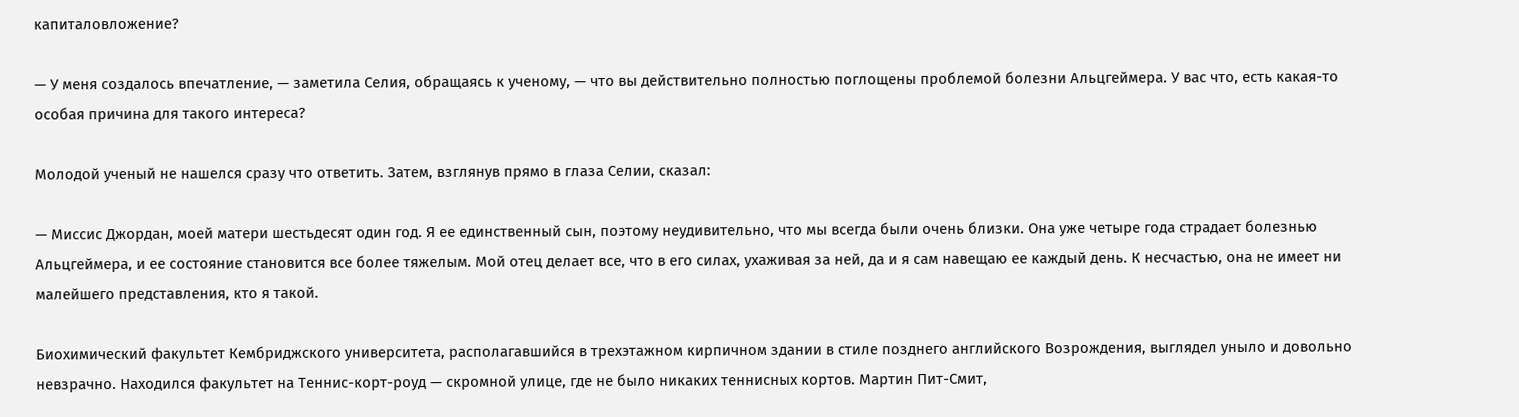капиталовложение?

— У меня создалось впечатление, — заметила Селия, обращаясь к ученому, — что вы действительно полностью поглощены проблемой болезни Альцгеймера. У вас что, есть какая-то особая причина для такого интереса?

Молодой ученый не нашелся сразу что ответить. Затем, взглянув прямо в глаза Селии, сказал:

— Миссис Джордан, моей матери шестьдесят один год. Я ее единственный сын, поэтому неудивительно, что мы всегда были очень близки. Она уже четыре года страдает болезнью Альцгеймера, и ее состояние становится все более тяжелым. Мой отец делает все, что в его силах, ухаживая за ней, да и я сам навещаю ее каждый день. К несчастью, она не имеет ни малейшего представления, кто я такой.

Биохимический факультет Кембриджского университета, располагавшийся в трехэтажном кирпичном здании в стиле позднего английского Возрождения, выглядел уныло и довольно невзрачно. Находился факультет на Теннис-корт-роуд — скромной улице, где не было никаких теннисных кортов. Мартин Пит-Смит,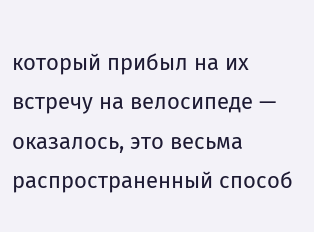который прибыл на их встречу на велосипеде — оказалось, это весьма распространенный способ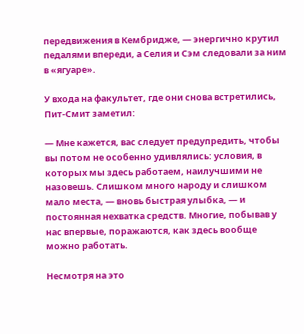передвижения в Кембридже, — энергично крутил педалями впереди, а Селия и Сэм следовали за ним в «ягуаре».

У входа на факультет, где они снова встретились, Пит-Смит заметил:

— Мне кажется, вас следует предупредить, чтобы вы потом не особенно удивлялись: условия, в которых мы здесь работаем, наилучшими не назовешь. Слишком много народу и слишком мало места, — вновь быстрая улыбка, — и постоянная нехватка средств. Многие, побывав у нас впервые, поражаются, как здесь вообще можно работать.

Несмотря на это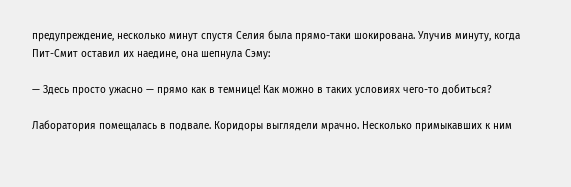предупреждение, несколько минут спустя Селия была прямо-таки шокирована. Улучив минуту, когда Пит-Смит оставил их наедине, она шепнула Сэму:

— Здесь просто ужасно — прямо как в темнице! Как можно в таких условиях чего-то добиться?

Лаборатория помещалась в подвале. Коридоры выглядели мрачно. Несколько примыкавших к ним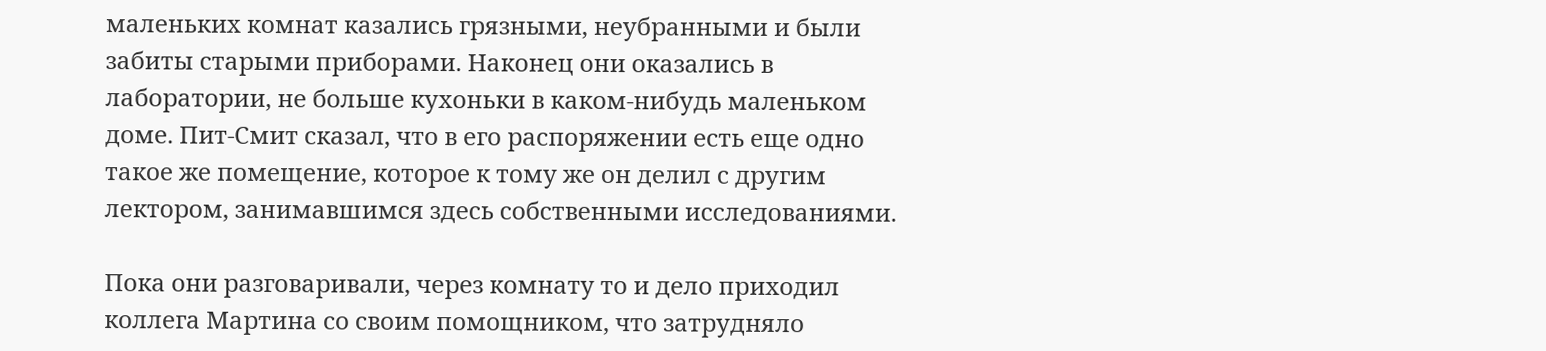маленьких комнат казались грязными, неубранными и были забиты старыми приборами. Наконец они оказались в лаборатории, не больше кухоньки в каком-нибудь маленьком доме. Пит-Смит сказал, что в его распоряжении есть еще одно такое же помещение, которое к тому же он делил с другим лектором, занимавшимся здесь собственными исследованиями.

Пока они разговаривали, через комнату то и дело приходил коллега Мартина со своим помощником, что затрудняло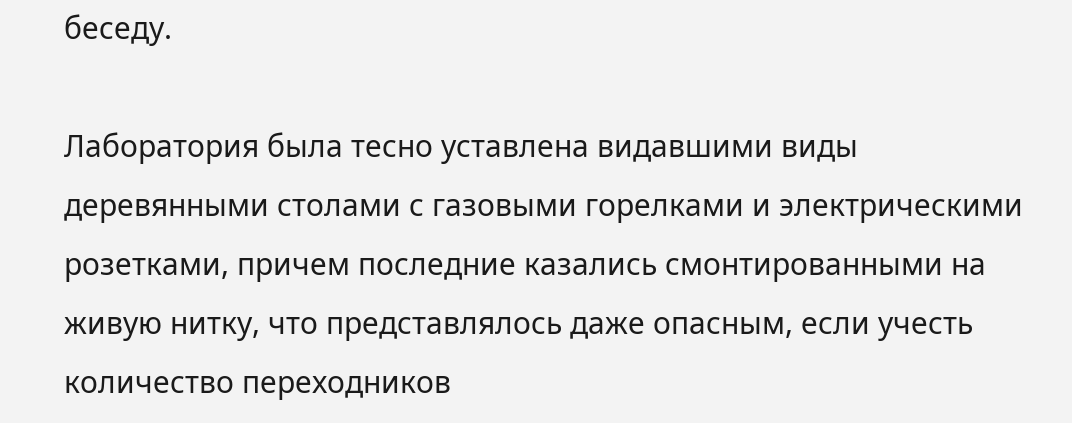беседу.

Лаборатория была тесно уставлена видавшими виды деревянными столами с газовыми горелками и электрическими розетками, причем последние казались смонтированными на живую нитку, что представлялось даже опасным, если учесть количество переходников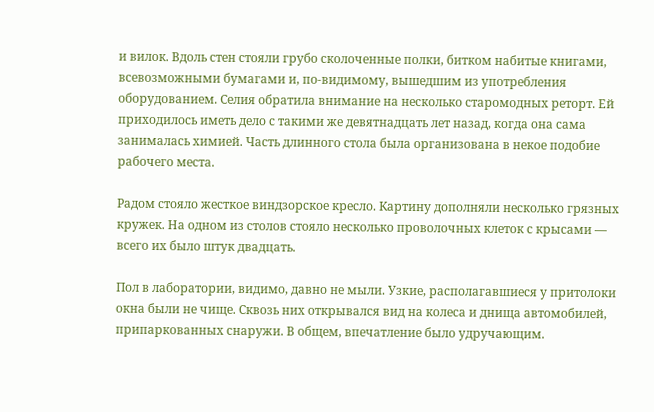и вилок. Вдоль стен стояли грубо сколоченные полки, битком набитые книгами, всевозможными бумагами и, по-видимому, вышедшим из употребления оборудованием. Селия обратила внимание на несколько старомодных реторт. Ей приходилось иметь дело с такими же девятнадцать лет назад, когда она сама занималась химией. Часть длинного стола была организована в некое подобие рабочего места.

Радом стояло жесткое виндзорское кресло. Картину дополняли несколько грязных кружек. На одном из столов стояло несколько проволочных клеток с крысами — всего их было штук двадцать.

Пол в лаборатории, видимо, давно не мыли. Узкие, располагавшиеся у притолоки окна были не чище. Сквозь них открывался вид на колеса и днища автомобилей, припаркованных снаружи. В общем, впечатление было удручающим.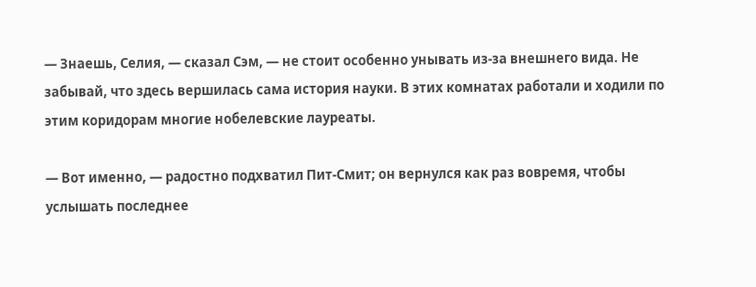— Знаешь, Селия, — сказал Сэм, — не стоит особенно унывать из-за внешнего вида. Не забывай, что здесь вершилась сама история науки. В этих комнатах работали и ходили по этим коридорам многие нобелевские лауреаты.

— Вот именно, — радостно подхватил Пит-Смит; он вернулся как раз вовремя, чтобы услышать последнее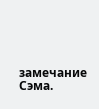замечание Сэма.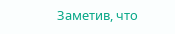Заметив, что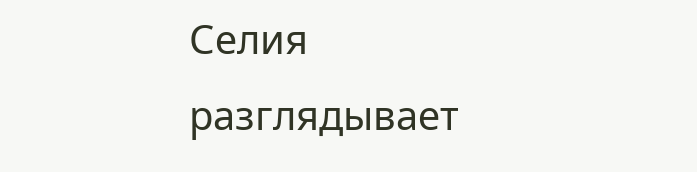Селия разглядывает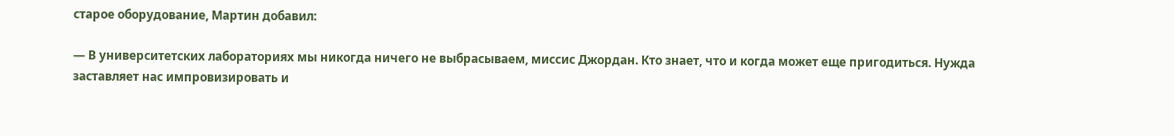старое оборудование, Мартин добавил:

— В университетских лабораториях мы никогда ничего не выбрасываем, миссис Джордан. Кто знает, что и когда может еще пригодиться. Нужда заставляет нас импровизировать и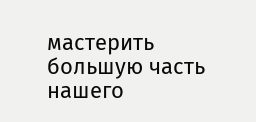мастерить большую часть нашего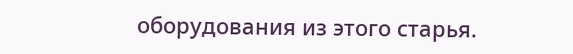оборудования из этого старья.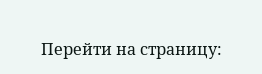Перейти на страницу: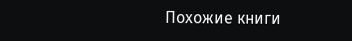Похожие книги